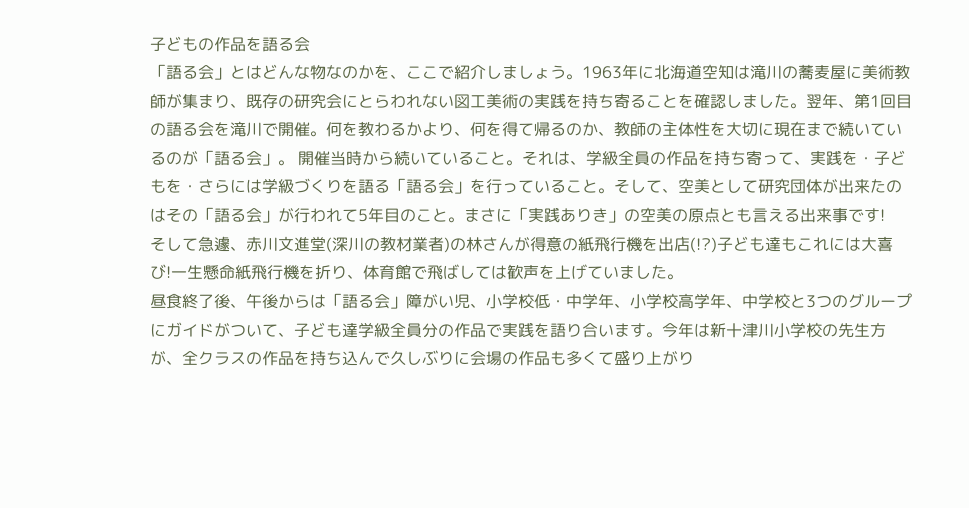子どもの作品を語る会
「語る会」とはどんな物なのかを、ここで紹介しましょう。1963年に北海道空知は滝川の蕎麦屋に美術教師が集まり、既存の研究会にとらわれない図工美術の実践を持ち寄ることを確認しました。翌年、第1回目の語る会を滝川で開催。何を教わるかより、何を得て帰るのか、教師の主体性を大切に現在まで続いているのが「語る会」。 開催当時から続いていること。それは、学級全員の作品を持ち寄って、実践を・子どもを・さらには学級づくりを語る「語る会」を行っていること。そして、空美として研究団体が出来たのはその「語る会」が行われて5年目のこと。まさに「実践ありき」の空美の原点とも言える出来事です!
そして急遽、赤川文進堂(深川の教材業者)の林さんが得意の紙飛行機を出店(!?)子ども達もこれには大喜び!一生懸命紙飛行機を折り、体育館で飛ばしては歓声を上げていました。
昼食終了後、午後からは「語る会」障がい児、小学校低・中学年、小学校高学年、中学校と3つのグループにガイドがついて、子ども達学級全員分の作品で実践を語り合います。今年は新十津川小学校の先生方が、全クラスの作品を持ち込んで久しぶりに会場の作品も多くて盛り上がり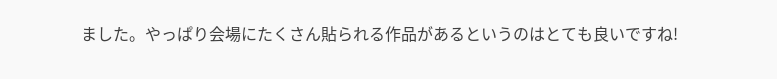ました。やっぱり会場にたくさん貼られる作品があるというのはとても良いですね!